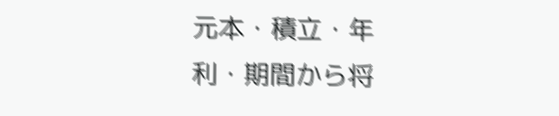元本・積立・年利・期間から将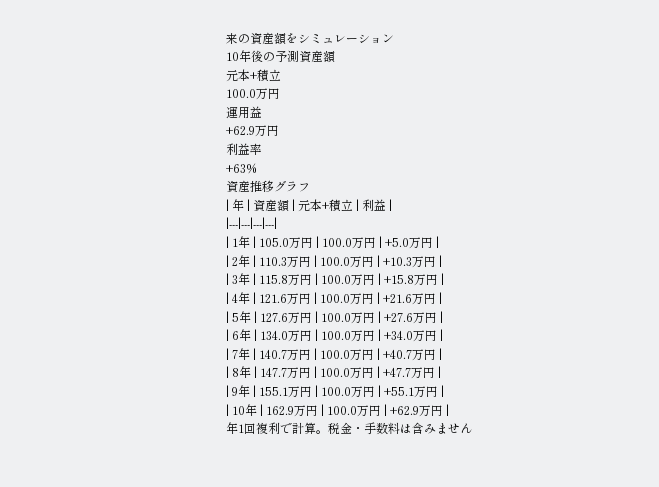来の資産額をシミュレーション
10年後の予測資産額
元本+積立
100.0万円
運用益
+62.9万円
利益率
+63%
資産推移グラフ
| 年 | 資産額 | 元本+積立 | 利益 |
|---|---|---|---|
| 1年 | 105.0万円 | 100.0万円 | +5.0万円 |
| 2年 | 110.3万円 | 100.0万円 | +10.3万円 |
| 3年 | 115.8万円 | 100.0万円 | +15.8万円 |
| 4年 | 121.6万円 | 100.0万円 | +21.6万円 |
| 5年 | 127.6万円 | 100.0万円 | +27.6万円 |
| 6年 | 134.0万円 | 100.0万円 | +34.0万円 |
| 7年 | 140.7万円 | 100.0万円 | +40.7万円 |
| 8年 | 147.7万円 | 100.0万円 | +47.7万円 |
| 9年 | 155.1万円 | 100.0万円 | +55.1万円 |
| 10年 | 162.9万円 | 100.0万円 | +62.9万円 |
年1回複利で計算。税金・手数料は含みません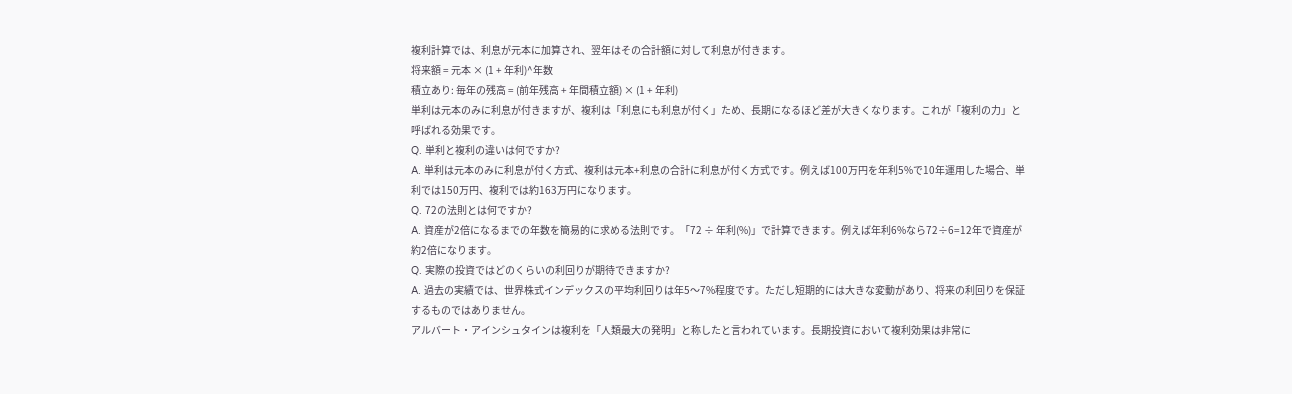複利計算では、利息が元本に加算され、翌年はその合計額に対して利息が付きます。
将来額 = 元本 × (1 + 年利)^年数
積立あり: 毎年の残高 = (前年残高 + 年間積立額) × (1 + 年利)
単利は元本のみに利息が付きますが、複利は「利息にも利息が付く」ため、長期になるほど差が大きくなります。これが「複利の力」と呼ばれる効果です。
Q. 単利と複利の違いは何ですか?
A. 単利は元本のみに利息が付く方式、複利は元本+利息の合計に利息が付く方式です。例えば100万円を年利5%で10年運用した場合、単利では150万円、複利では約163万円になります。
Q. 72の法則とは何ですか?
A. 資産が2倍になるまでの年数を簡易的に求める法則です。「72 ÷ 年利(%)」で計算できます。例えば年利6%なら72÷6=12年で資産が約2倍になります。
Q. 実際の投資ではどのくらいの利回りが期待できますか?
A. 過去の実績では、世界株式インデックスの平均利回りは年5〜7%程度です。ただし短期的には大きな変動があり、将来の利回りを保証するものではありません。
アルバート・アインシュタインは複利を「人類最大の発明」と称したと言われています。長期投資において複利効果は非常に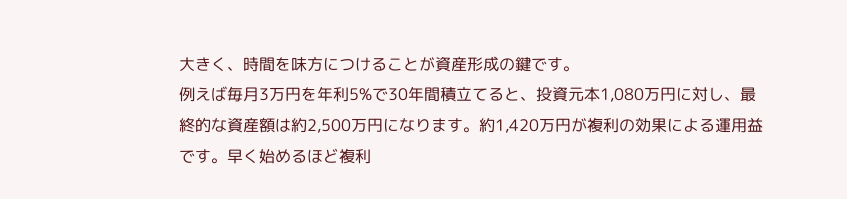大きく、時間を味方につけることが資産形成の鍵です。
例えば毎月3万円を年利5%で30年間積立てると、投資元本1,080万円に対し、最終的な資産額は約2,500万円になります。約1,420万円が複利の効果による運用益です。早く始めるほど複利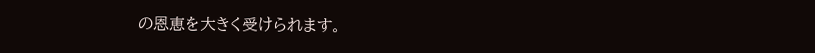の恩恵を大きく受けられます。